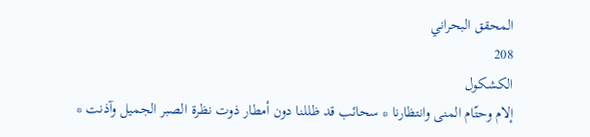المحقق البحراني
208
الكشكول
إلام وحتّام المنى وانتظارنا * سحائب قد ظللنا دون أمطار ذوت نظرة الصبر الجميل وآذنت *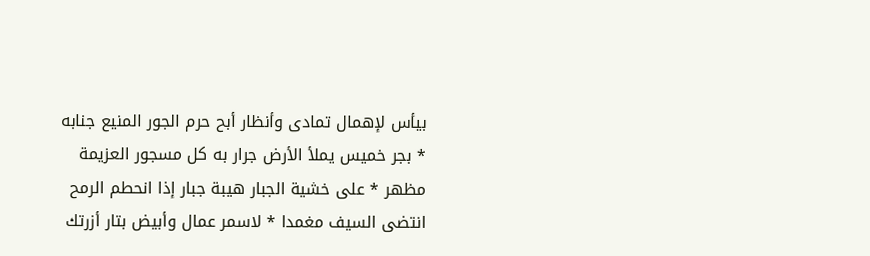بيأس لإهمال تمادى وأنظار أبح حرم الجور المنيع جنابه * بجر خميس يملأ الأرض جرار به كل مسجور العزيمة مظهر * على خشية الجبار هيبة جبار إذا انحطم الرمح انتضى السيف مغمدا * لاسمر عمال وأبيض بتار أزرتك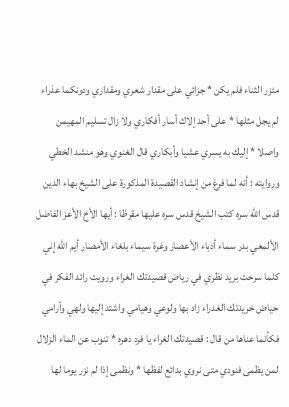مئزر الثناء فلم يكن * جزائي على مقدار شعري ومقداري ودونكما عذراء لم يجل مثلها * على أحد إلاك أسار أفكاري ولا زال تسليم المهيمن واصلا * إليك به يسري عشيا وأبكاري قال الغنوي وهو منشد الخطي وروايته : أنه لما فرغ من إنشاد القصيدة المذكورة على الشيخ بهاء الدين قدس اللّه سره كتب الشيخ قدس سره عليها مقرظا : أيها الأخ الأعز الفاضل الألمعي بدر سماء أدباء الأعصار وغرة سيماء بلغاء الأمصار أيم اللّه إني كلما سرحت بريد نظري في رياض قصيدتك الغراء ورويت رائد الفكر في حياض خريدتك الغدراء زاد بها ولوعي وهيامي واشتد إليها ولهي وأرامي فكأنما عناها من قال : قصيدتك الغراء يا فرد دهره * تنوب عن الماء الزلال لمن يظمى فنودي متى نروي بدائع لفظها * ونظمى إذا لم نزر يوما لها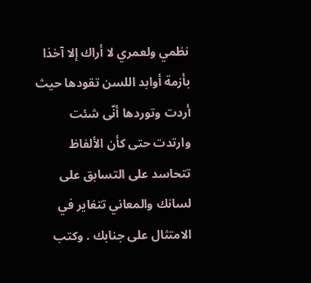نظمي ولعمري لا أراك إلا آخذا بأزمة أوابد اللسن تقودها حيث أردت وتوردها أنّى شئت وارتدت حتى كأن الألفاظ تتحاسد على التسابق على لسانك والمعاني تتغاير في الامتثال على جنابك . وكتب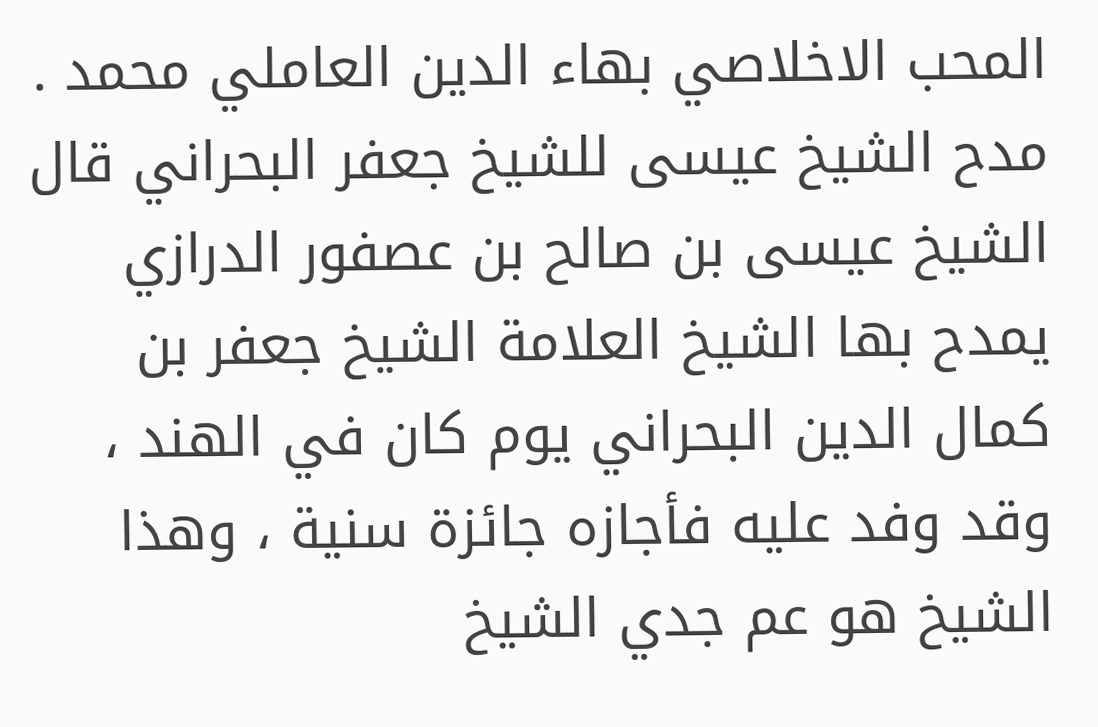المحب الاخلاصي بهاء الدين العاملي محمد . مدح الشيخ عيسى للشيخ جعفر البحراني قال الشيخ عيسى بن صالح بن عصفور الدرازي يمدح بها الشيخ العلامة الشيخ جعفر بن كمال الدين البحراني يوم كان في الهند ، وقد وفد عليه فأجازه جائزة سنية ، وهذا الشيخ هو عم جدي الشيخ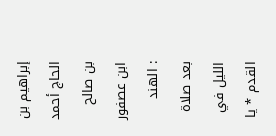إبراهيم بن الحاج أحمد بن صالح ابن عصفور : الهند بعد صلاة الليل في القدم * يا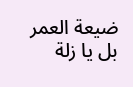ضيعة العمر بل يا زلة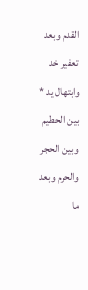القدم وبعد تعفير خد وابتهال يد * بين الحطيم وبين الحجر والحرم وبعد ما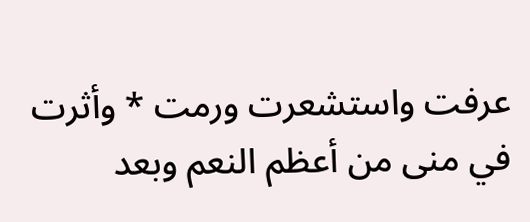عرفت واستشعرت ورمت * وأثرت في منى من أعظم النعم وبعد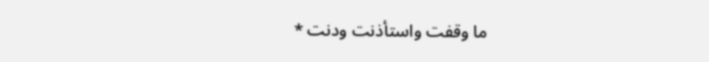ما وقفت واستأذنت ودنت *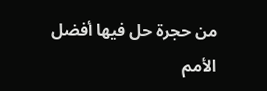من حجرة حل فيها أفضل الأمم